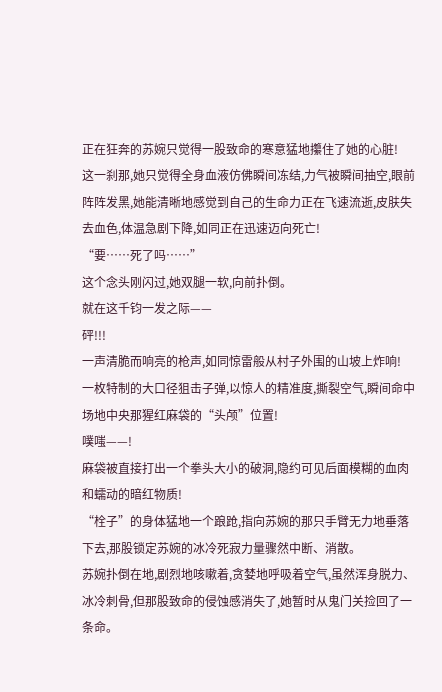正在狂奔的苏婉只觉得一股致命的寒意猛地攥住了她的心脏!
这一刹那,她只觉得全身血液仿佛瞬间冻结,力气被瞬间抽空,眼前阵阵发黑,她能清晰地感觉到自己的生命力正在飞速流逝,皮肤失去血色,体温急剧下降,如同正在迅速迈向死亡!
“要……死了吗……”
这个念头刚闪过,她双腿一软,向前扑倒。
就在这千钧一发之际——
砰!!!
一声清脆而响亮的枪声,如同惊雷般从村子外围的山坡上炸响!
一枚特制的大口径狙击子弹,以惊人的精准度,撕裂空气,瞬间命中场地中央那猩红麻袋的“头颅”位置!
噗嗤——!
麻袋被直接打出一个拳头大小的破洞,隐约可见后面模糊的血肉和蠕动的暗红物质!
“栓子”的身体猛地一个踉跄,指向苏婉的那只手臂无力地垂落下去,那股锁定苏婉的冰冷死寂力量骤然中断、消散。
苏婉扑倒在地,剧烈地咳嗽着,贪婪地呼吸着空气,虽然浑身脱力、冰冷刺骨,但那股致命的侵蚀感消失了,她暂时从鬼门关捡回了一条命。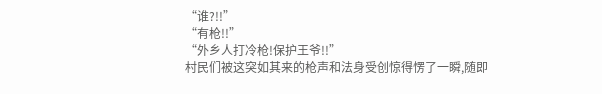“谁?!!”
“有枪!!”
“外乡人打冷枪!保护王爷!!”
村民们被这突如其来的枪声和法身受创惊得愣了一瞬,随即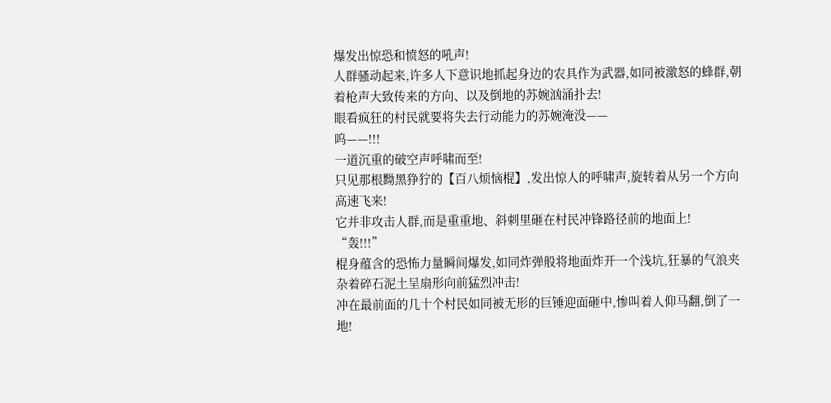爆发出惊恐和愤怒的吼声!
人群骚动起来,许多人下意识地抓起身边的农具作为武器,如同被激怒的蜂群,朝着枪声大致传来的方向、以及倒地的苏婉汹涌扑去!
眼看疯狂的村民就要将失去行动能力的苏婉淹没——
呜——!!!
一道沉重的破空声呼啸而至!
只见那根黝黑狰狞的【百八烦恼棍】,发出惊人的呼啸声,旋转着从另一个方向高速飞来!
它并非攻击人群,而是重重地、斜刺里砸在村民冲锋路径前的地面上!
“轰!!!”
棍身蕴含的恐怖力量瞬间爆发,如同炸弹般将地面炸开一个浅坑,狂暴的气浪夹杂着碎石泥土呈扇形向前猛烈冲击!
冲在最前面的几十个村民如同被无形的巨锤迎面砸中,惨叫着人仰马翻,倒了一地!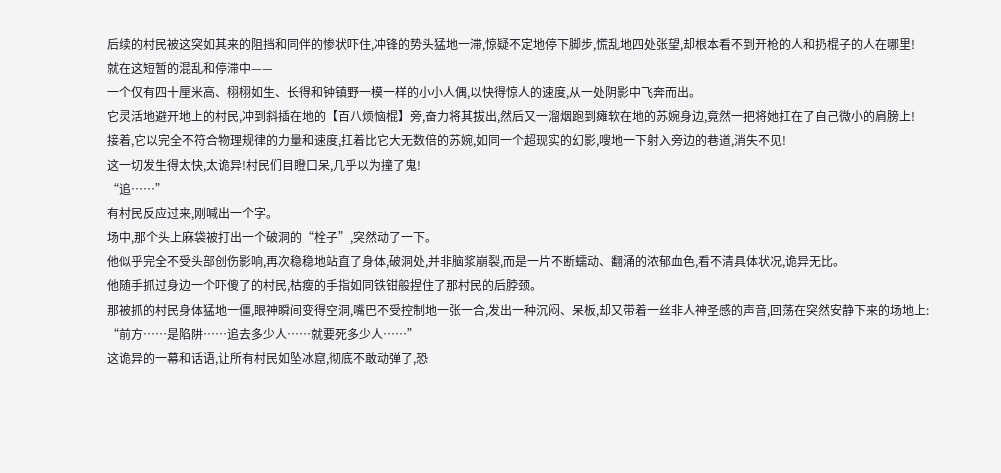后续的村民被这突如其来的阻挡和同伴的惨状吓住,冲锋的势头猛地一滞,惊疑不定地停下脚步,慌乱地四处张望,却根本看不到开枪的人和扔棍子的人在哪里!
就在这短暂的混乱和停滞中——
一个仅有四十厘米高、栩栩如生、长得和钟镇野一模一样的小小人偶,以快得惊人的速度,从一处阴影中飞奔而出。
它灵活地避开地上的村民,冲到斜插在地的【百八烦恼棍】旁,奋力将其拔出,然后又一溜烟跑到瘫软在地的苏婉身边,竟然一把将她扛在了自己微小的肩膀上!
接着,它以完全不符合物理规律的力量和速度,扛着比它大无数倍的苏婉,如同一个超现实的幻影,嗖地一下射入旁边的巷道,消失不见!
这一切发生得太快,太诡异!村民们目瞪口呆,几乎以为撞了鬼!
“追……”
有村民反应过来,刚喊出一个字。
场中,那个头上麻袋被打出一个破洞的“栓子”,突然动了一下。
他似乎完全不受头部创伤影响,再次稳稳地站直了身体,破洞处,并非脑浆崩裂,而是一片不断蠕动、翻涌的浓郁血色,看不清具体状况,诡异无比。
他随手抓过身边一个吓傻了的村民,枯瘦的手指如同铁钳般捏住了那村民的后脖颈。
那被抓的村民身体猛地一僵,眼神瞬间变得空洞,嘴巴不受控制地一张一合,发出一种沉闷、呆板,却又带着一丝非人神圣感的声音,回荡在突然安静下来的场地上:
“前方……是陷阱……追去多少人……就要死多少人……”
这诡异的一幕和话语,让所有村民如坠冰窟,彻底不敢动弹了,恐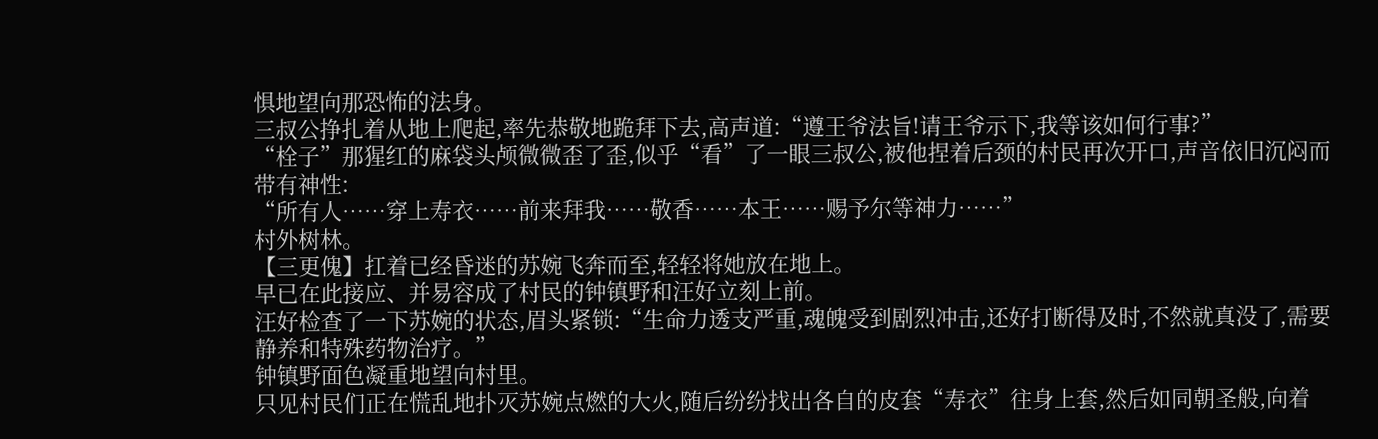惧地望向那恐怖的法身。
三叔公挣扎着从地上爬起,率先恭敬地跪拜下去,高声道:“遵王爷法旨!请王爷示下,我等该如何行事?”
“栓子”那猩红的麻袋头颅微微歪了歪,似乎“看”了一眼三叔公,被他捏着后颈的村民再次开口,声音依旧沉闷而带有神性:
“所有人……穿上寿衣……前来拜我……敬香……本王……赐予尔等神力……”
村外树林。
【三更傀】扛着已经昏迷的苏婉飞奔而至,轻轻将她放在地上。
早已在此接应、并易容成了村民的钟镇野和汪好立刻上前。
汪好检查了一下苏婉的状态,眉头紧锁:“生命力透支严重,魂魄受到剧烈冲击,还好打断得及时,不然就真没了,需要静养和特殊药物治疗。”
钟镇野面色凝重地望向村里。
只见村民们正在慌乱地扑灭苏婉点燃的大火,随后纷纷找出各自的皮套“寿衣”往身上套,然后如同朝圣般,向着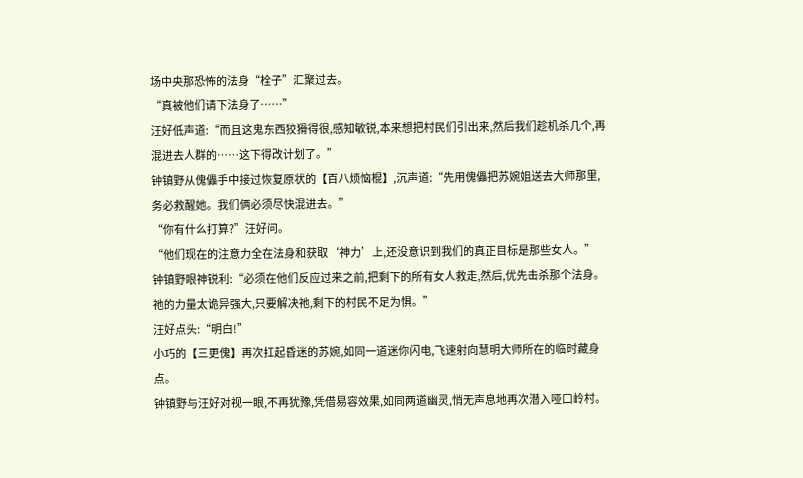场中央那恐怖的法身“栓子”汇聚过去。
“真被他们请下法身了……”
汪好低声道:“而且这鬼东西狡猾得很,感知敏锐,本来想把村民们引出来,然后我们趁机杀几个,再混进去人群的……这下得改计划了。”
钟镇野从傀儡手中接过恢复原状的【百八烦恼棍】,沉声道:“先用傀儡把苏婉姐送去大师那里,务必救醒她。我们俩必须尽快混进去。”
“你有什么打算?”汪好问。
“他们现在的注意力全在法身和获取‘神力’上,还没意识到我们的真正目标是那些女人。”
钟镇野眼神锐利:“必须在他们反应过来之前,把剩下的所有女人救走,然后,优先击杀那个法身。祂的力量太诡异强大,只要解决祂,剩下的村民不足为惧。”
汪好点头:“明白!”
小巧的【三更傀】再次扛起昏迷的苏婉,如同一道迷你闪电,飞速射向慧明大师所在的临时藏身点。
钟镇野与汪好对视一眼,不再犹豫,凭借易容效果,如同两道幽灵,悄无声息地再次潜入哑口岭村。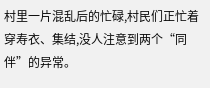村里一片混乱后的忙碌,村民们正忙着穿寿衣、集结,没人注意到两个“同伴”的异常。